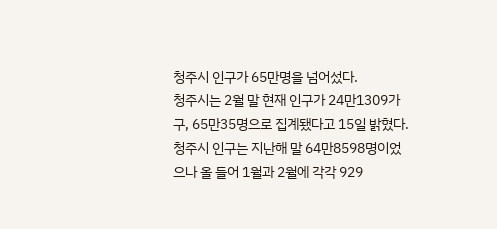청주시 인구가 65만명을 넘어섰다.
청주시는 2월 말 현재 인구가 24만1309가구, 65만35명으로 집계됐다고 15일 밝혔다.
청주시 인구는 지난해 말 64만8598명이었으나 올 들어 1월과 2월에 각각 929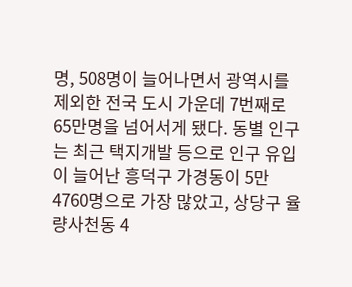명, 508명이 늘어나면서 광역시를 제외한 전국 도시 가운데 7번째로 65만명을 넘어서게 됐다. 동별 인구는 최근 택지개발 등으로 인구 유입이 늘어난 흥덕구 가경동이 5만4760명으로 가장 많았고, 상당구 율량사천동 4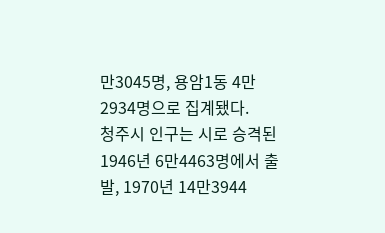만3045명, 용암1동 4만2934명으로 집계됐다.
청주시 인구는 시로 승격된 1946년 6만4463명에서 출발, 1970년 14만3944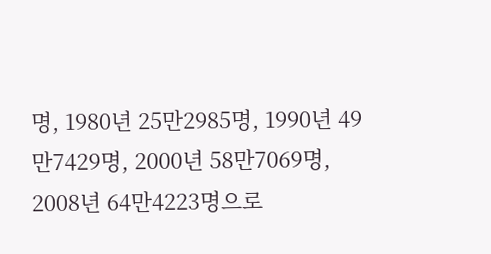명, 1980년 25만2985명, 1990년 49만7429명, 2000년 58만7069명, 2008년 64만4223명으로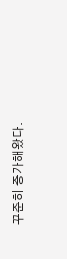꾸준히 증가해왔다.